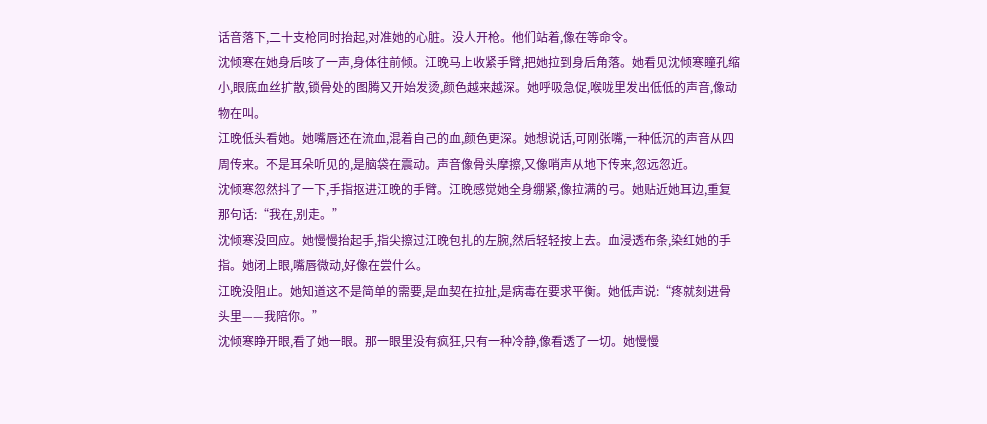话音落下,二十支枪同时抬起,对准她的心脏。没人开枪。他们站着,像在等命令。
沈倾寒在她身后咳了一声,身体往前倾。江晚马上收紧手臂,把她拉到身后角落。她看见沈倾寒瞳孔缩小,眼底血丝扩散,锁骨处的图腾又开始发烫,颜色越来越深。她呼吸急促,喉咙里发出低低的声音,像动物在叫。
江晚低头看她。她嘴唇还在流血,混着自己的血,颜色更深。她想说话,可刚张嘴,一种低沉的声音从四周传来。不是耳朵听见的,是脑袋在震动。声音像骨头摩擦,又像哨声从地下传来,忽远忽近。
沈倾寒忽然抖了一下,手指抠进江晚的手臂。江晚感觉她全身绷紧,像拉满的弓。她贴近她耳边,重复那句话:“我在,别走。”
沈倾寒没回应。她慢慢抬起手,指尖擦过江晚包扎的左腕,然后轻轻按上去。血浸透布条,染红她的手指。她闭上眼,嘴唇微动,好像在尝什么。
江晚没阻止。她知道这不是简单的需要,是血契在拉扯,是病毒在要求平衡。她低声说:“疼就刻进骨头里——我陪你。”
沈倾寒睁开眼,看了她一眼。那一眼里没有疯狂,只有一种冷静,像看透了一切。她慢慢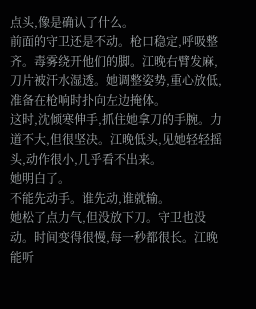点头,像是确认了什么。
前面的守卫还是不动。枪口稳定,呼吸整齐。毒雾绕开他们的脚。江晚右臂发麻,刀片被汗水湿透。她调整姿势,重心放低,准备在枪响时扑向左边掩体。
这时,沈倾寒伸手,抓住她拿刀的手腕。力道不大,但很坚决。江晚低头,见她轻轻摇头,动作很小,几乎看不出来。
她明白了。
不能先动手。谁先动,谁就输。
她松了点力气,但没放下刀。守卫也没动。时间变得很慢,每一秒都很长。江晚能听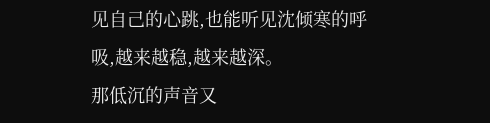见自己的心跳,也能听见沈倾寒的呼吸,越来越稳,越来越深。
那低沉的声音又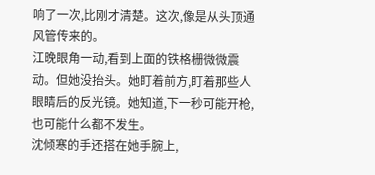响了一次,比刚才清楚。这次,像是从头顶通风管传来的。
江晚眼角一动,看到上面的铁格栅微微震动。但她没抬头。她盯着前方,盯着那些人眼睛后的反光镜。她知道,下一秒可能开枪,也可能什么都不发生。
沈倾寒的手还搭在她手腕上,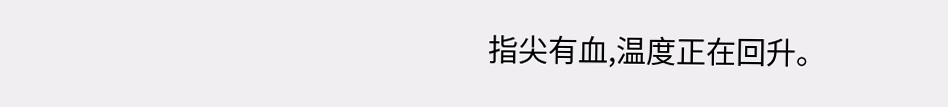指尖有血,温度正在回升。